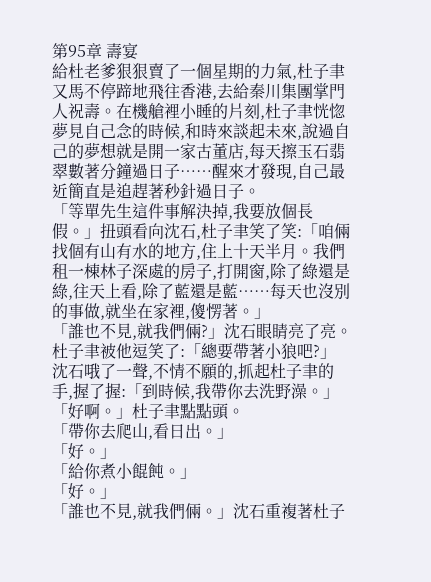第95章 壽宴
給杜老爹狠狠賣了一個星期的力氣,杜子聿又馬不停蹄地飛往香港,去給秦川集團掌門人祝壽。在機艙裡小睡的片刻,杜子聿恍惚夢見自己念的時候,和時來談起未來,說過自己的夢想就是開一家古董店,每天擦玉石翡翠數著分鐘過日子……醒來才發現,自己最近簡直是追趕著秒針過日子。
「等單先生這件事解決掉,我要放個長假。」扭頭看向沈石,杜子聿笑了笑:「咱倆找個有山有水的地方,住上十天半月。我們租一棟林子深處的房子,打開窗,除了綠還是綠,往天上看,除了藍還是藍……每天也沒別的事做,就坐在家裡,傻愣著。」
「誰也不見,就我們倆?」沈石眼睛亮了亮。
杜子聿被他逗笑了:「總要帶著小狼吧?」
沈石哦了一聲,不情不願的,抓起杜子聿的手,握了握:「到時候,我帶你去洗野澡。」
「好啊。」杜子聿點點頭。
「帶你去爬山,看日出。」
「好。」
「給你煮小餛飩。」
「好。」
「誰也不見,就我們倆。」沈石重複著杜子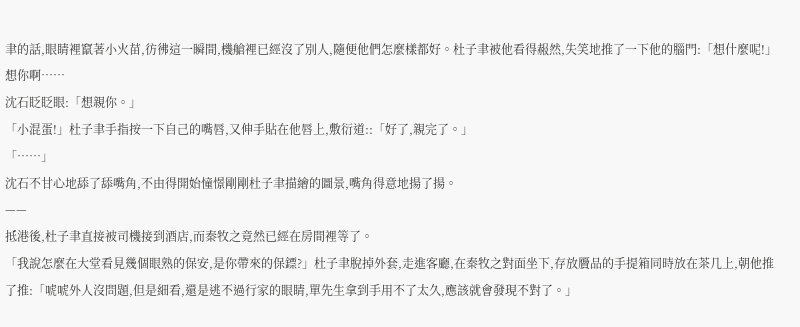聿的話,眼睛裡竄著小火苗,彷彿這一瞬間,機艙裡已經沒了別人,隨便他們怎麼樣都好。杜子聿被他看得赧然,失笑地推了一下他的腦門:「想什麼呢!」
想你啊……
沈石眨眨眼:「想親你。」
「小混蛋!」杜子聿手指按一下自己的嘴唇,又伸手貼在他唇上,敷衍道::「好了,親完了。」
「……」
沈石不甘心地舔了舔嘴角,不由得開始憧憬剛剛杜子聿描繪的圖景,嘴角得意地揚了揚。
——
抵港後,杜子聿直接被司機接到酒店,而秦牧之竟然已經在房間裡等了。
「我說怎麼在大堂看見幾個眼熟的保安,是你帶來的保鏢?」杜子聿脫掉外套,走進客廳,在秦牧之對面坐下,存放贗品的手提箱同時放在茶几上,朝他推了推:「唬唬外人沒問題,但是細看,還是逃不過行家的眼睛,單先生拿到手用不了太久,應該就會發現不對了。」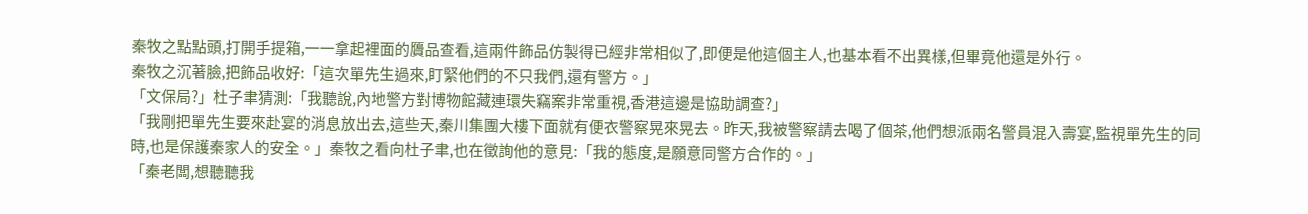秦牧之點點頭,打開手提箱,一一拿起裡面的贗品查看,這兩件飾品仿製得已經非常相似了,即便是他這個主人,也基本看不出異樣,但畢竟他還是外行。
秦牧之沉著臉,把飾品收好:「這次單先生過來,盯緊他們的不只我們,還有警方。」
「文保局?」杜子聿猜測:「我聽說,內地警方對博物館藏連環失竊案非常重視,香港這邊是協助調查?」
「我剛把單先生要來赴宴的消息放出去,這些天,秦川集團大樓下面就有便衣警察晃來晃去。昨天,我被警察請去喝了個茶,他們想派兩名警員混入壽宴,監視單先生的同時,也是保護秦家人的安全。」秦牧之看向杜子聿,也在徵詢他的意見:「我的態度,是願意同警方合作的。」
「秦老闆,想聽聽我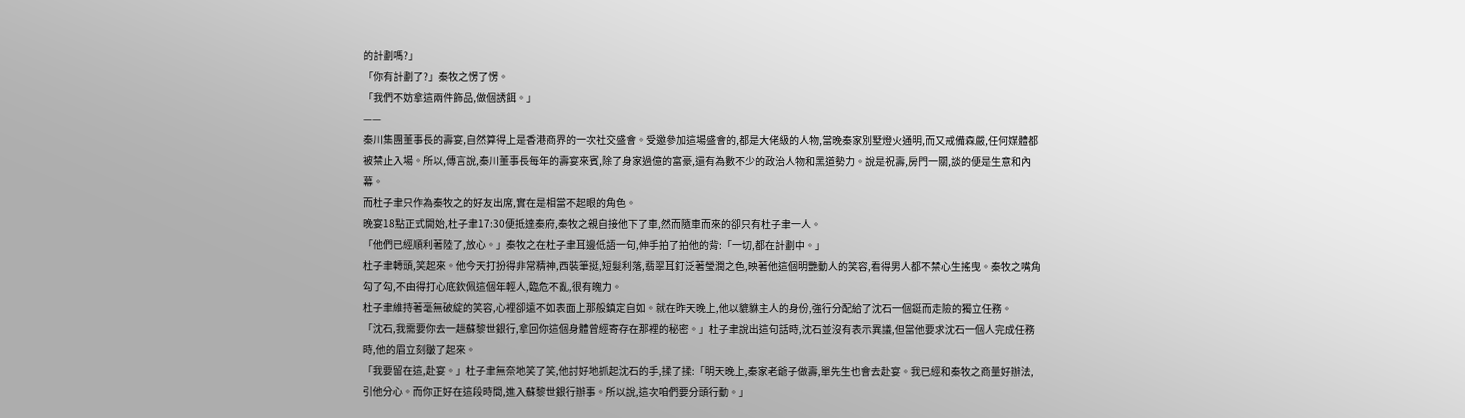的計劃嗎?」
「你有計劃了?」秦牧之愣了愣。
「我們不妨拿這兩件飾品,做個誘餌。」
——
秦川集團董事長的壽宴,自然算得上是香港商界的一次社交盛會。受邀參加這場盛會的,都是大佬級的人物,當晚秦家別墅燈火通明,而又戒備森嚴,任何媒體都被禁止入場。所以,傳言說,秦川董事長每年的壽宴來賓,除了身家過億的富豪,還有為數不少的政治人物和黑道勢力。說是祝壽,房門一關,談的便是生意和內幕。
而杜子聿只作為秦牧之的好友出席,實在是相當不起眼的角色。
晚宴18點正式開始,杜子聿17:30便抵達秦府,秦牧之親自接他下了車,然而隨車而來的卻只有杜子聿一人。
「他們已經順利著陸了,放心。」秦牧之在杜子聿耳邊低語一句,伸手拍了拍他的背:「一切,都在計劃中。」
杜子聿轉頭,笑起來。他今天打扮得非常精神,西裝筆挺,短髮利落,翡翠耳釘泛著瑩潤之色,映著他這個明艷動人的笑容,看得男人都不禁心生搖曳。秦牧之嘴角勾了勾,不由得打心底欽佩這個年輕人,臨危不亂,很有魄力。
杜子聿維持著毫無破綻的笑容,心裡卻遠不如表面上那般鎮定自如。就在昨天晚上,他以貔貅主人的身份,強行分配給了沈石一個鋌而走險的獨立任務。
「沈石,我需要你去一趟蘇黎世銀行,拿回你這個身體曾經寄存在那裡的秘密。」杜子聿說出這句話時,沈石並沒有表示異議,但當他要求沈石一個人完成任務時,他的眉立刻皺了起來。
「我要留在這,赴宴。」杜子聿無奈地笑了笑,他討好地抓起沈石的手,揉了揉:「明天晚上,秦家老爺子做壽,單先生也會去赴宴。我已經和秦牧之商量好辦法,引他分心。而你正好在這段時間,進入蘇黎世銀行辦事。所以說,這次咱們要分頭行動。」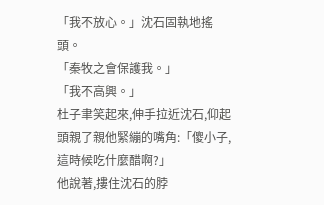「我不放心。」沈石固執地搖頭。
「秦牧之會保護我。」
「我不高興。」
杜子聿笑起來,伸手拉近沈石,仰起頭親了親他緊繃的嘴角:「傻小子,這時候吃什麼醋啊?」
他說著,摟住沈石的脖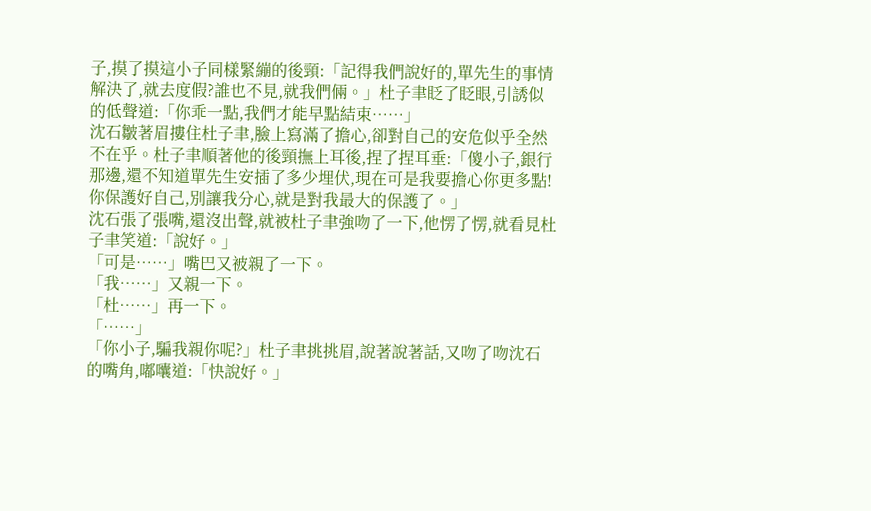子,摸了摸這小子同樣緊繃的後頸:「記得我們說好的,單先生的事情解決了,就去度假?誰也不見,就我們倆。」杜子聿眨了眨眼,引誘似的低聲道:「你乖一點,我們才能早點結束……」
沈石皺著眉摟住杜子聿,臉上寫滿了擔心,卻對自己的安危似乎全然不在乎。杜子聿順著他的後頸撫上耳後,捏了捏耳垂:「傻小子,銀行那邊,還不知道單先生安插了多少埋伏,現在可是我要擔心你更多點!你保護好自己,別讓我分心,就是對我最大的保護了。」
沈石張了張嘴,還沒出聲,就被杜子聿強吻了一下,他愣了愣,就看見杜子聿笑道:「說好。」
「可是……」嘴巴又被親了一下。
「我……」又親一下。
「杜……」再一下。
「……」
「你小子,騙我親你呢?」杜子聿挑挑眉,說著說著話,又吻了吻沈石的嘴角,嘟囔道:「快說好。」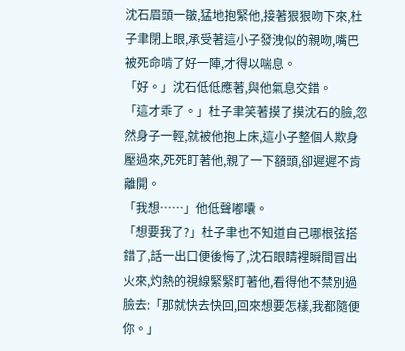沈石眉頭一皺,猛地抱緊他,接著狠狠吻下來,杜子聿閉上眼,承受著這小子發洩似的親吻,嘴巴被死命啃了好一陣,才得以喘息。
「好。」沈石低低應著,與他氣息交錯。
「這才乖了。」杜子聿笑著摸了摸沈石的臉,忽然身子一輕,就被他抱上床,這小子整個人欺身壓過來,死死盯著他,親了一下額頭,卻遲遲不肯離開。
「我想……」他低聲嘟囔。
「想要我了?」杜子聿也不知道自己哪根弦搭錯了,話一出口便後悔了,沈石眼睛裡瞬間冒出火來,灼熱的視線緊緊盯著他,看得他不禁別過臉去:「那就快去快回,回來想要怎樣,我都隨便你。」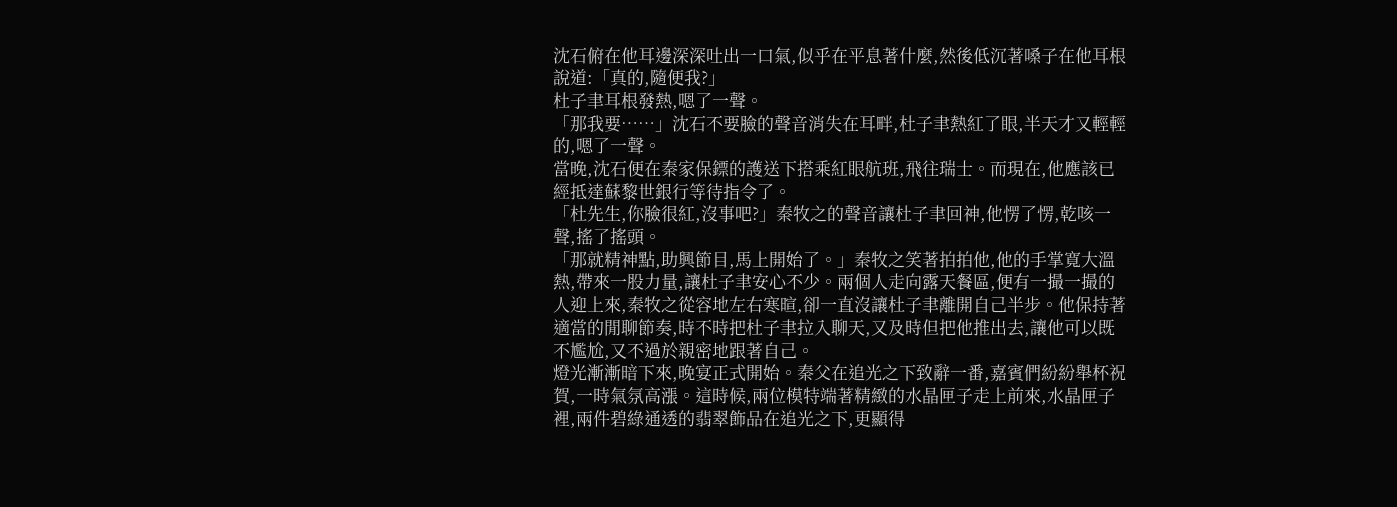沈石俯在他耳邊深深吐出一口氣,似乎在平息著什麼,然後低沉著嗓子在他耳根說道:「真的,隨便我?」
杜子聿耳根發熱,嗯了一聲。
「那我要……」沈石不要臉的聲音消失在耳畔,杜子聿熱紅了眼,半天才又輕輕的,嗯了一聲。
當晚,沈石便在秦家保鏢的護送下搭乘紅眼航班,飛往瑞士。而現在,他應該已經抵達蘇黎世銀行等待指令了。
「杜先生,你臉很紅,沒事吧?」秦牧之的聲音讓杜子聿回神,他愣了愣,乾咳一聲,搖了搖頭。
「那就精神點,助興節目,馬上開始了。」秦牧之笑著拍拍他,他的手掌寬大溫熱,帶來一股力量,讓杜子聿安心不少。兩個人走向露天餐區,便有一撮一撮的人迎上來,秦牧之從容地左右寒暄,卻一直沒讓杜子聿離開自己半步。他保持著適當的閒聊節奏,時不時把杜子聿拉入聊天,又及時但把他推出去,讓他可以既不尷尬,又不過於親密地跟著自己。
燈光漸漸暗下來,晚宴正式開始。秦父在追光之下致辭一番,嘉賓們紛紛舉杯祝賀,一時氣氛高漲。這時候,兩位模特端著精緻的水晶匣子走上前來,水晶匣子裡,兩件碧綠通透的翡翠飾品在追光之下,更顯得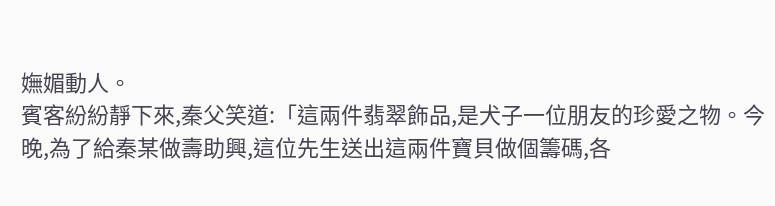嫵媚動人。
賓客紛紛靜下來,秦父笑道:「這兩件翡翠飾品,是犬子一位朋友的珍愛之物。今晚,為了給秦某做壽助興,這位先生送出這兩件寶貝做個籌碼,各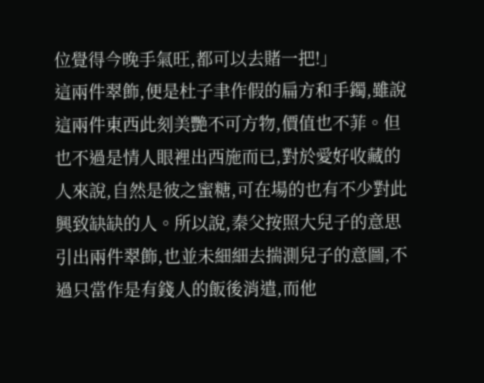位覺得今晚手氣旺,都可以去賭一把!」
這兩件翠飾,便是杜子聿作假的扁方和手鐲,雖說這兩件東西此刻美艷不可方物,價值也不菲。但也不過是情人眼裡出西施而已,對於愛好收藏的人來說,自然是彼之蜜糖,可在場的也有不少對此興致缺缺的人。所以說,秦父按照大兒子的意思引出兩件翠飾,也並未細細去揣測兒子的意圖,不過只當作是有錢人的飯後消遣,而他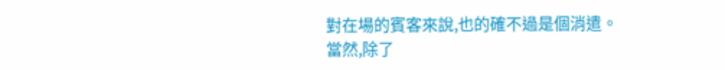對在場的賓客來說,也的確不過是個消遣。
當然,除了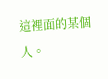這裡面的某個人。